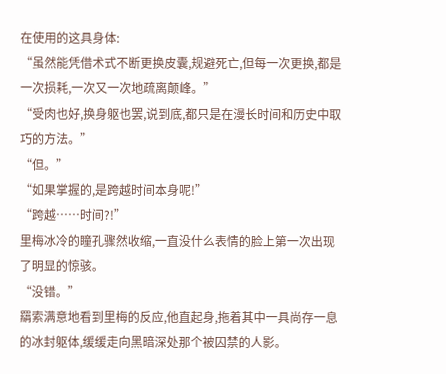在使用的这具身体:
“虽然能凭借术式不断更换皮囊,规避死亡,但每一次更换,都是一次损耗,一次又一次地疏离颠峰。”
“受肉也好,换身躯也罢,说到底,都只是在漫长时间和历史中取巧的方法。”
“但。”
“如果掌握的,是跨越时间本身呢!”
“跨越……时间?!”
里梅冰冷的瞳孔骤然收缩,一直没什么表情的脸上第一次出现了明显的惊骇。
“没错。”
羂索满意地看到里梅的反应,他直起身,拖着其中一具尚存一息的冰封躯体,缓缓走向黑暗深处那个被囚禁的人影。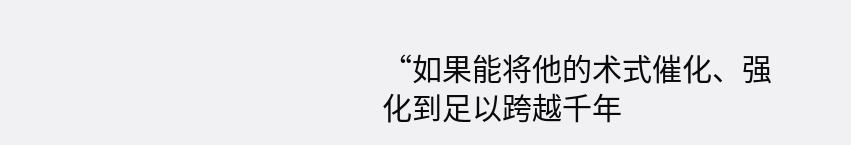“如果能将他的术式催化、强化到足以跨越千年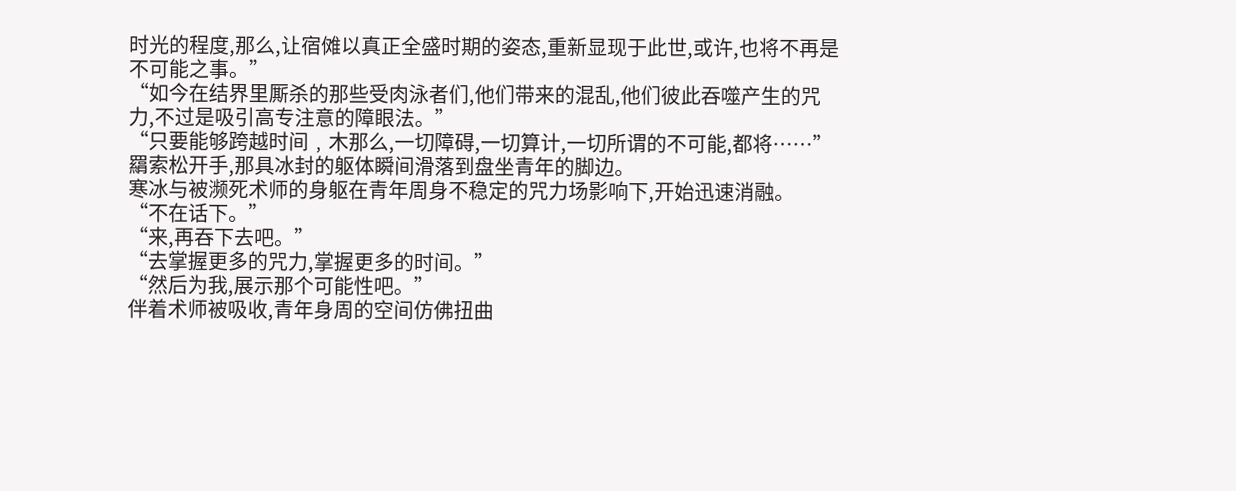时光的程度,那么,让宿傩以真正全盛时期的姿态,重新显现于此世,或许,也将不再是不可能之事。”
“如今在结界里厮杀的那些受肉泳者们,他们带来的混乱,他们彼此吞噬产生的咒力,不过是吸引高专注意的障眼法。”
“只要能够跨越时间﹐木那么,一切障碍,一切算计,一切所谓的不可能,都将……”
羂索松开手,那具冰封的躯体瞬间滑落到盘坐青年的脚边。
寒冰与被濒死术师的身躯在青年周身不稳定的咒力场影响下,开始迅速消融。
“不在话下。”
“来,再吞下去吧。”
“去掌握更多的咒力,掌握更多的时间。”
“然后为我,展示那个可能性吧。”
伴着术师被吸收,青年身周的空间仿佛扭曲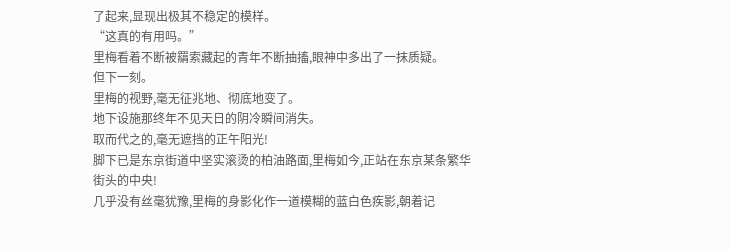了起来,显现出极其不稳定的模样。
“这真的有用吗。”
里梅看着不断被羂索藏起的青年不断抽搐,眼神中多出了一抹质疑。
但下一刻。
里梅的视野,毫无征兆地、彻底地变了。
地下设施那终年不见天日的阴冷瞬间消失。
取而代之的,毫无遮挡的正午阳光!
脚下已是东京街道中坚实滚烫的柏油路面,里梅如今,正站在东京某条繁华街头的中央!
几乎没有丝毫犹豫,里梅的身影化作一道模糊的蓝白色疾影,朝着记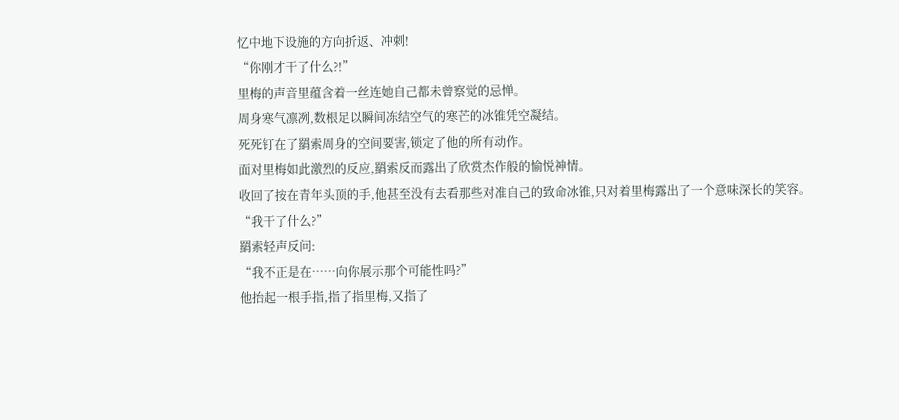忆中地下设施的方向折返、冲刺!
“你刚才干了什么?!”
里梅的声音里蕴含着一丝连她自己都未曾察觉的忌惮。
周身寒气凛冽,数根足以瞬间冻结空气的寒芒的冰锥凭空凝结。
死死钉在了羂索周身的空间要害,锁定了他的所有动作。
面对里梅如此激烈的反应,羂索反而露出了欣赏杰作般的愉悦神情。
收回了按在青年头顶的手,他甚至没有去看那些对准自己的致命冰锥,只对着里梅露出了一个意味深长的笑容。
“我干了什么?”
羂索轻声反问:
“我不正是在……向你展示那个可能性吗?”
他抬起一根手指,指了指里梅,又指了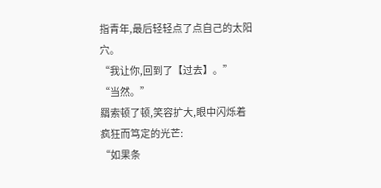指青年,最后轻轻点了点自己的太阳穴。
“我让你,回到了【过去】。”
“当然。”
羂索顿了顿,笑容扩大,眼中闪烁着疯狂而笃定的光芒:
“如果条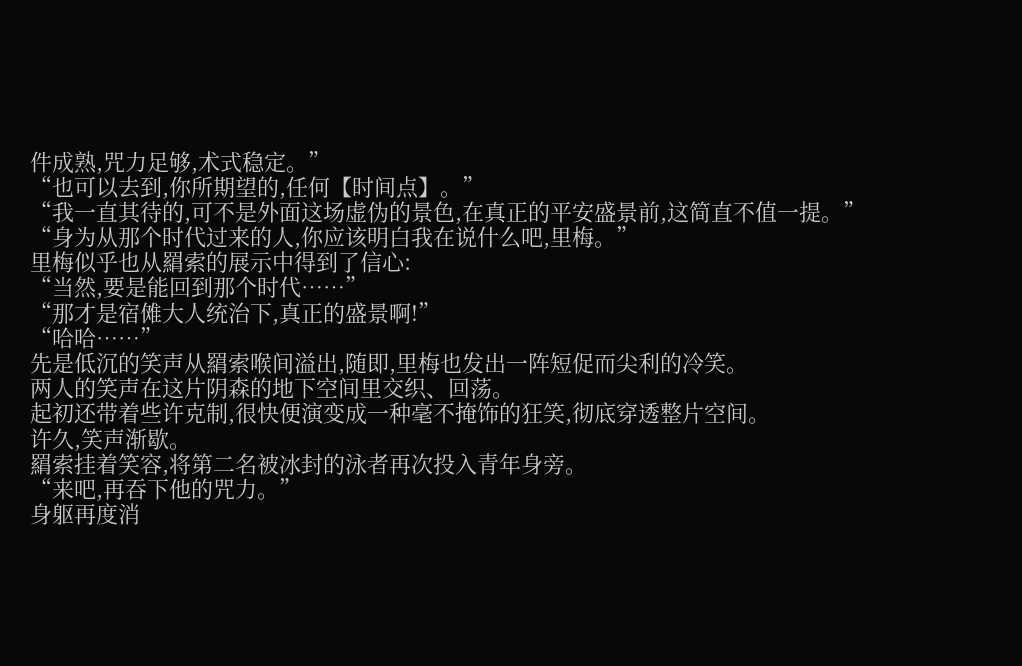件成熟,咒力足够,术式稳定。”
“也可以去到,你所期望的,任何【时间点】。”
“我一直其待的,可不是外面这场虚伪的景色,在真正的平安盛景前,这简直不值一提。”
“身为从那个时代过来的人,你应该明白我在说什么吧,里梅。”
里梅似乎也从羂索的展示中得到了信心:
“当然,要是能回到那个时代……”
“那才是宿傩大人统治下,真正的盛景啊!”
“哈哈……”
先是低沉的笑声从羂索喉间溢出,随即,里梅也发出一阵短促而尖利的冷笑。
两人的笑声在这片阴森的地下空间里交织、回荡。
起初还带着些许克制,很快便演变成一种毫不掩饰的狂笑,彻底穿透整片空间。
许久,笑声渐歇。
羂索挂着笑容,将第二名被冰封的泳者再次投入青年身旁。
“来吧,再吞下他的咒力。”
身躯再度消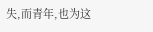失,而青年,也为这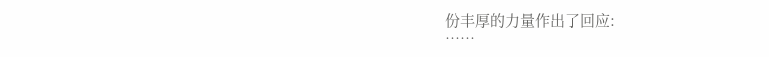份丰厚的力量作出了回应:
……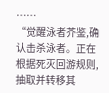……
“觉醒泳者芥鉴,确认击杀泳者。正在根据死灭回游规则,抽取并转移其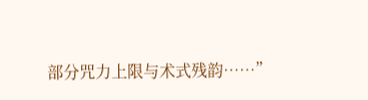部分咒力上限与术式残韵……”